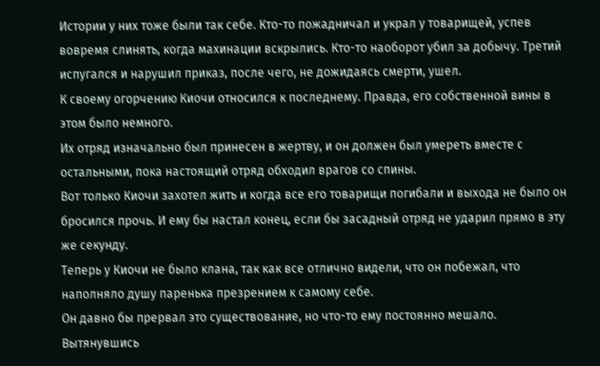Истории у них тоже были так себе. Кто-то пожадничал и украл у товарищей, успев вовремя слинять, когда махинации вскрылись. Кто-то наоборот убил за добычу. Третий испугался и нарушил приказ, после чего, не дожидаясь смерти, ушел.
К своему огорчению Киочи относился к последнему. Правда, его собственной вины в этом было немного.
Их отряд изначально был принесен в жертву, и он должен был умереть вместе с остальными, пока настоящий отряд обходил врагов со спины.
Вот только Киочи захотел жить и когда все его товарищи погибали и выхода не было он бросился прочь. И ему бы настал конец, если бы засадный отряд не ударил прямо в эту же секунду.
Теперь у Киочи не было клана, так как все отлично видели, что он побежал, что наполняло душу паренька презрением к самому себе.
Он давно бы прервал это существование, но что-то ему постоянно мешало.
Вытянувшись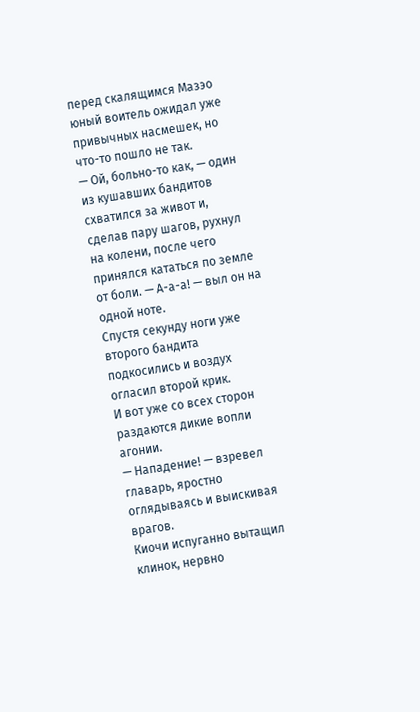перед скалящимся Мазэо юный воитель ожидал уже привычных насмешек, но что-то пошло не так.
— Ой, больно-то как, — один из кушавших бандитов схватился за живот и, сделав пару шагов, рухнул на колени, после чего принялся кататься по земле от боли. — А-а-а! — выл он на одной ноте.
Спустя секунду ноги уже второго бандита подкосились и воздух огласил второй крик.
И вот уже со всех сторон раздаются дикие вопли агонии.
— Нападение! — взревел главарь, яростно оглядываясь и выискивая врагов.
Киочи испуганно вытащил клинок, нервно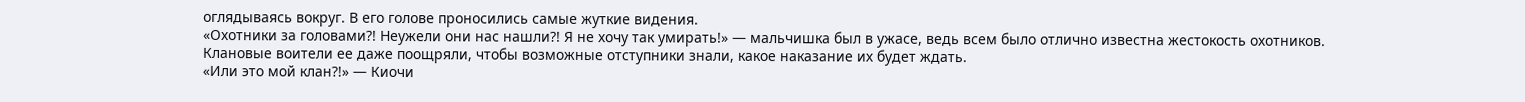оглядываясь вокруг. В его голове проносились самые жуткие видения.
«Охотники за головами?! Неужели они нас нашли?! Я не хочу так умирать!» — мальчишка был в ужасе, ведь всем было отлично известна жестокость охотников.
Клановые воители ее даже поощряли, чтобы возможные отступники знали, какое наказание их будет ждать.
«Или это мой клан?!» — Киочи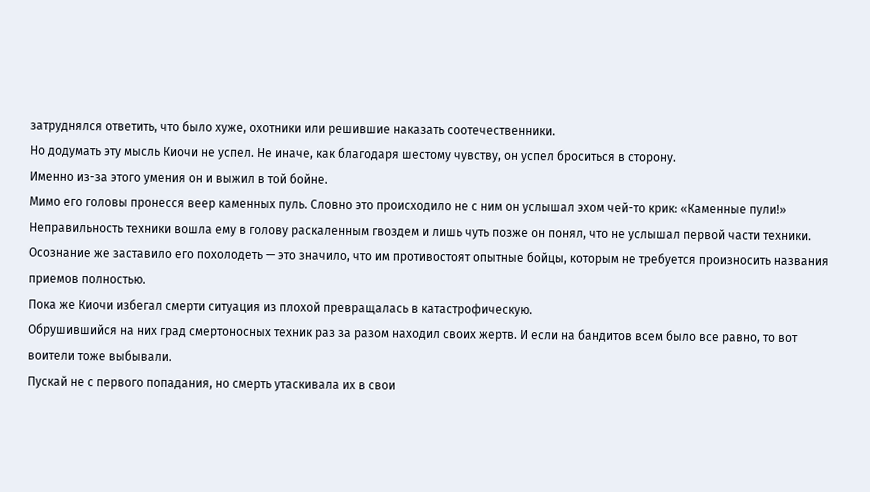затруднялся ответить, что было хуже, охотники или решившие наказать соотечественники.
Но додумать эту мысль Киочи не успел. Не иначе, как благодаря шестому чувству, он успел броситься в сторону.
Именно из-за этого умения он и выжил в той бойне.
Мимо его головы пронесся веер каменных пуль. Словно это происходило не с ним он услышал эхом чей-то крик: «Каменные пули!»
Неправильность техники вошла ему в голову раскаленным гвоздем и лишь чуть позже он понял, что не услышал первой части техники.
Осознание же заставило его похолодеть — это значило, что им противостоят опытные бойцы, которым не требуется произносить названия приемов полностью.
Пока же Киочи избегал смерти ситуация из плохой превращалась в катастрофическую.
Обрушившийся на них град смертоносных техник раз за разом находил своих жертв. И если на бандитов всем было все равно, то вот воители тоже выбывали.
Пускай не с первого попадания, но смерть утаскивала их в свои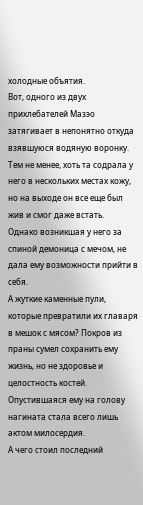холодные объятия.
Вот, одного из двух прихлебателей Мазэо затягивает в непонятно откуда взявшуюся водяную воронку. Тем не менее, хоть та содрала у него в нескольких местах кожу, но на выходе он все еще был жив и смог даже встать.
Однако возникшая у него за спиной демоница с мечом, не дала ему возможности прийти в себя.
А жуткие каменные пули, которые превратили их главаря в мешок с мясом? Покров из праны сумел сохранить ему жизнь, но не здоровье и целостность костей. Опустившаяся ему на голову нагината стала всего лишь актом милосердия.
А чего стоил последний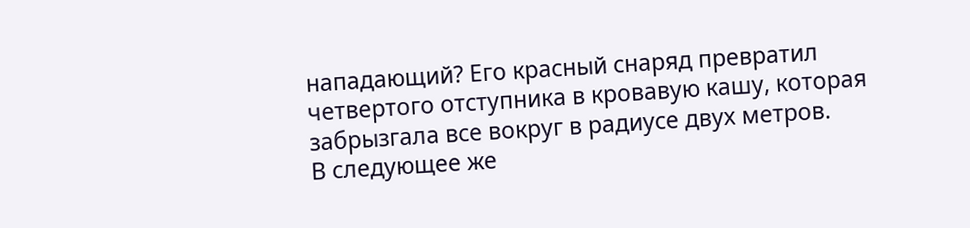нападающий? Его красный снаряд превратил четвертого отступника в кровавую кашу, которая забрызгала все вокруг в радиусе двух метров.
В следующее же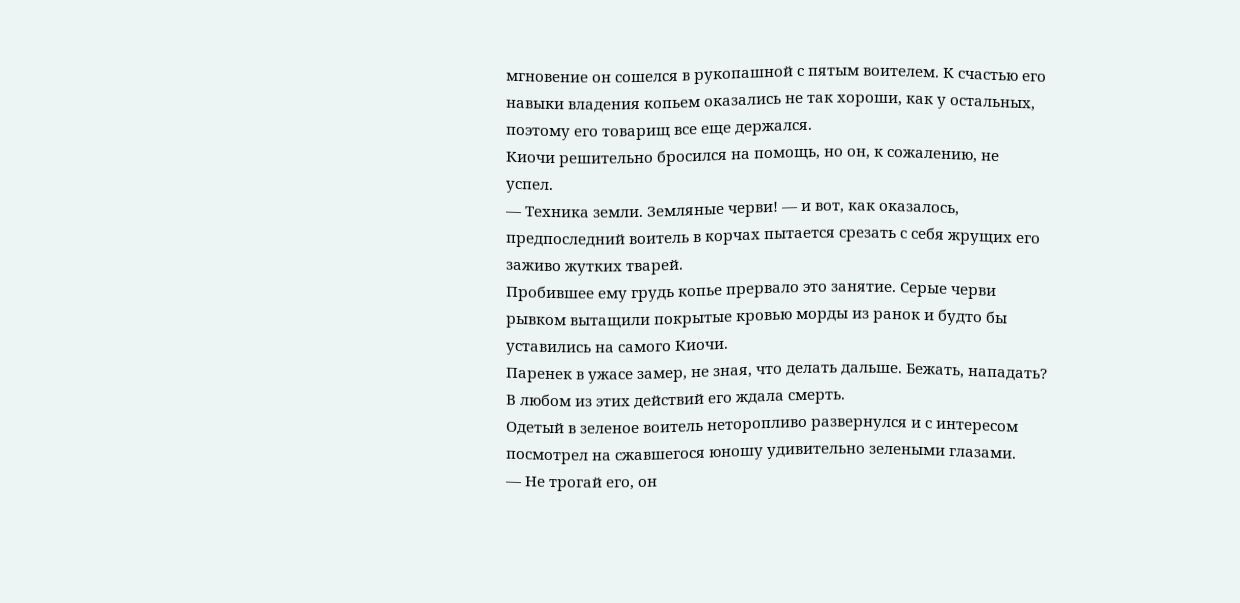мгновение он сошелся в рукопашной с пятым воителем. К счастью его навыки владения копьем оказались не так хороши, как у остальных, поэтому его товарищ все еще держался.
Киочи решительно бросился на помощь, но он, к сожалению, не успел.
— Техника земли. Земляные черви! — и вот, как оказалось, предпоследний воитель в корчах пытается срезать с себя жрущих его заживо жутких тварей.
Пробившее ему грудь копье прервало это занятие. Серые черви рывком вытащили покрытые кровью морды из ранок и будто бы уставились на самого Киочи.
Паренек в ужасе замер, не зная, что делать дальше. Бежать, нападать? В любом из этих действий его ждала смерть.
Одетый в зеленое воитель неторопливо развернулся и с интересом посмотрел на сжавшегося юношу удивительно зелеными глазами.
— Не трогай его, он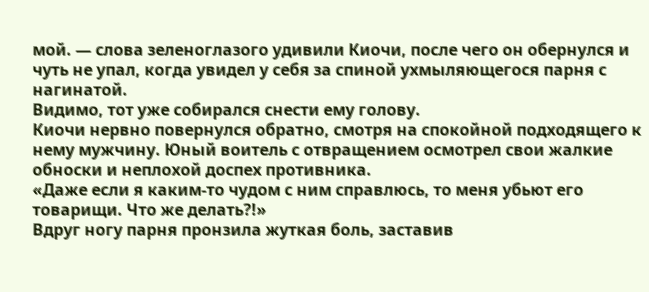мой. — слова зеленоглазого удивили Киочи, после чего он обернулся и чуть не упал, когда увидел у себя за спиной ухмыляющегося парня с нагинатой.
Видимо, тот уже собирался снести ему голову.
Киочи нервно повернулся обратно, смотря на спокойной подходящего к нему мужчину. Юный воитель с отвращением осмотрел свои жалкие обноски и неплохой доспех противника.
«Даже если я каким-то чудом с ним справлюсь, то меня убьют его товарищи. Что же делать?!»
Вдруг ногу парня пронзила жуткая боль, заставив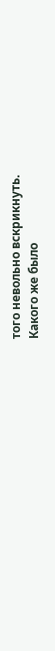того невольно вскрикнуть.
Какого же было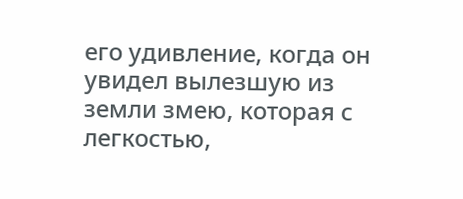его удивление, когда он увидел вылезшую из земли змею, которая с легкостью,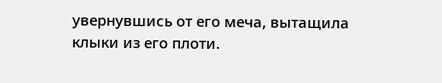увернувшись от его меча, вытащила клыки из его плоти.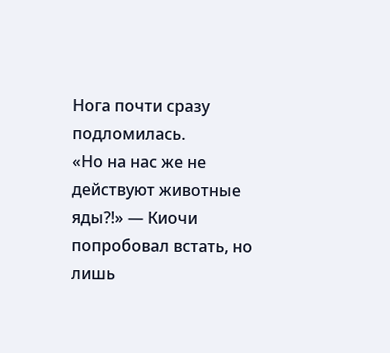Нога почти сразу подломилась.
«Но на нас же не действуют животные яды?!» — Киочи попробовал встать, но лишь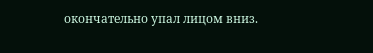окончательно упал лицом вниз.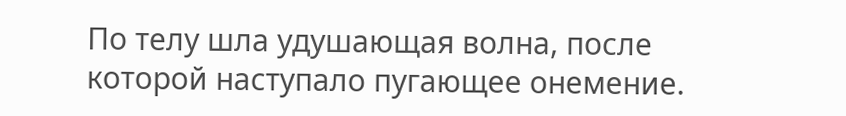По телу шла удушающая волна, после которой наступало пугающее онемение.